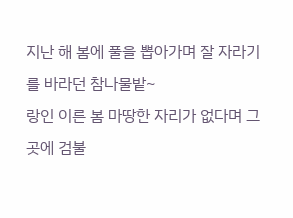지난 해 봄에 풀을 뽑아가며 잘 자라기를 바라던 참나물밭~
랑인 이른 봄 마땅한 자리가 없다며 그 곳에 검불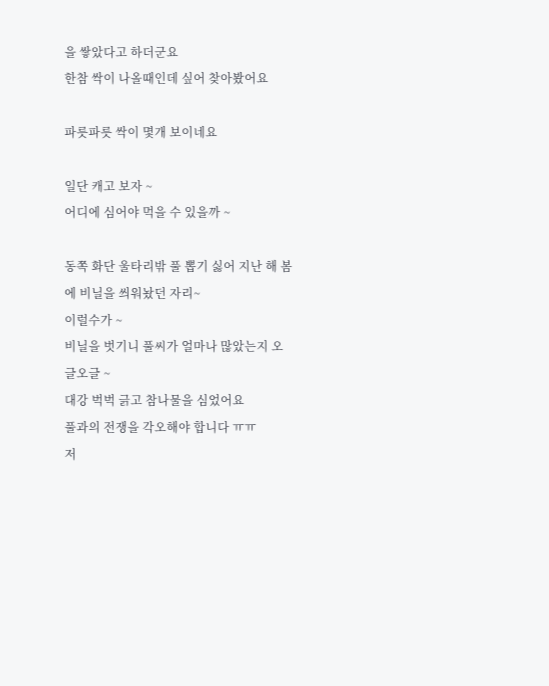을 쌓았다고 하더군요
한참 싹이 나올때인데 싶어 찾아봤어요

파릇파릇 싹이 몇개 보이네요

일단 캐고 보자 ~
어디에 심어야 먹을 수 있을까 ~

동쪽 화단 울타리밖 풀 뽑기 싫어 지난 해 봄에 비닐을 씌워놨던 자리~
이럴수가 ~
비닐을 벗기니 풀씨가 얼마나 많았는지 오글오글 ~
대강 벅벅 긁고 참나물을 심었어요
풀과의 전쟁을 각오해야 합니다 ㅠㅠ
저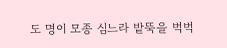도 명이 모종 심느라 밭뚝을 벅벅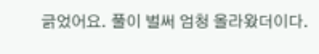긁었어요. 풀이 벌써 엄청 올라왔더이다.